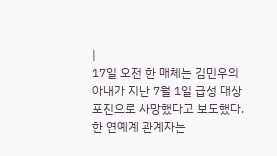|
17일 오전 한 매체는 김민우의 아내가 지난 7월 1일 급성 대상포진으로 사망했다고 보도했다.
한 연예계 관계자는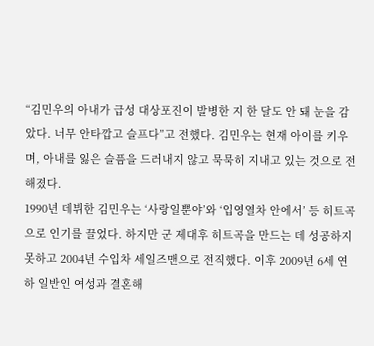“김민우의 아내가 급성 대상포진이 발병한 지 한 달도 안 돼 눈을 감았다. 너무 안타깝고 슬프다”고 전했다. 김민우는 현재 아이를 키우며, 아내를 잃은 슬픔을 드러내지 않고 묵묵히 지내고 있는 것으로 전해졌다.
1990년 데뷔한 김민우는 ‘사랑일뿐야’와 ‘입영열차 안에서’ 등 히트곡으로 인기를 끌었다. 하지만 군 제대후 히트곡을 만드는 데 성공하지 못하고 2004년 수입차 세일즈맨으로 전직했다. 이후 2009년 6세 연하 일반인 여성과 결혼해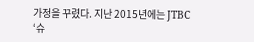가정을 꾸렸다. 지난 2015년에는 JTBC ‘슈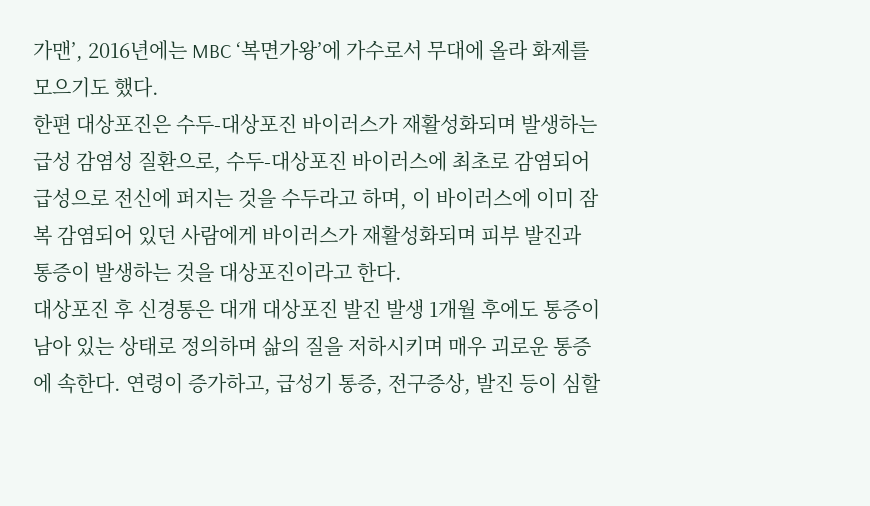가맨’, 2016년에는 MBC ‘복면가왕’에 가수로서 무대에 올라 화제를 모으기도 했다.
한편 대상포진은 수두-대상포진 바이러스가 재활성화되며 발생하는 급성 감염성 질환으로, 수두-대상포진 바이러스에 최초로 감염되어 급성으로 전신에 퍼지는 것을 수두라고 하며, 이 바이러스에 이미 잠복 감염되어 있던 사람에게 바이러스가 재활성화되며 피부 발진과 통증이 발생하는 것을 대상포진이라고 한다.
대상포진 후 신경통은 대개 대상포진 발진 발생 1개월 후에도 통증이 남아 있는 상태로 정의하며 삶의 질을 저하시키며 매우 괴로운 통증에 속한다. 연령이 증가하고, 급성기 통증, 전구증상, 발진 등이 심할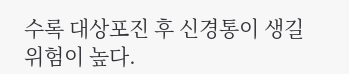수록 대상포진 후 신경통이 생길 위험이 높다.